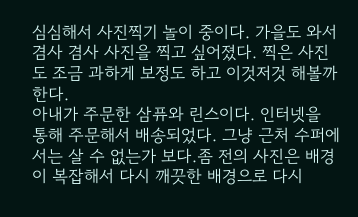심심해서 사진찍기 놀이 중이다. 가을도 와서 겸사 겸사 사진을 찍고 싶어졌다. 찍은 사진도 조금 과하게 보정도 하고 이것저것 해볼까 한다.
아내가 주문한 삼퓨와 린스이다. 인터넷을 통해 주문해서 배송되었다. 그냥 근처 수퍼에서는 살 수 없는가 보다.좀 전의 사진은 배경이 복잡해서 다시 깨끗한 배경으로 다시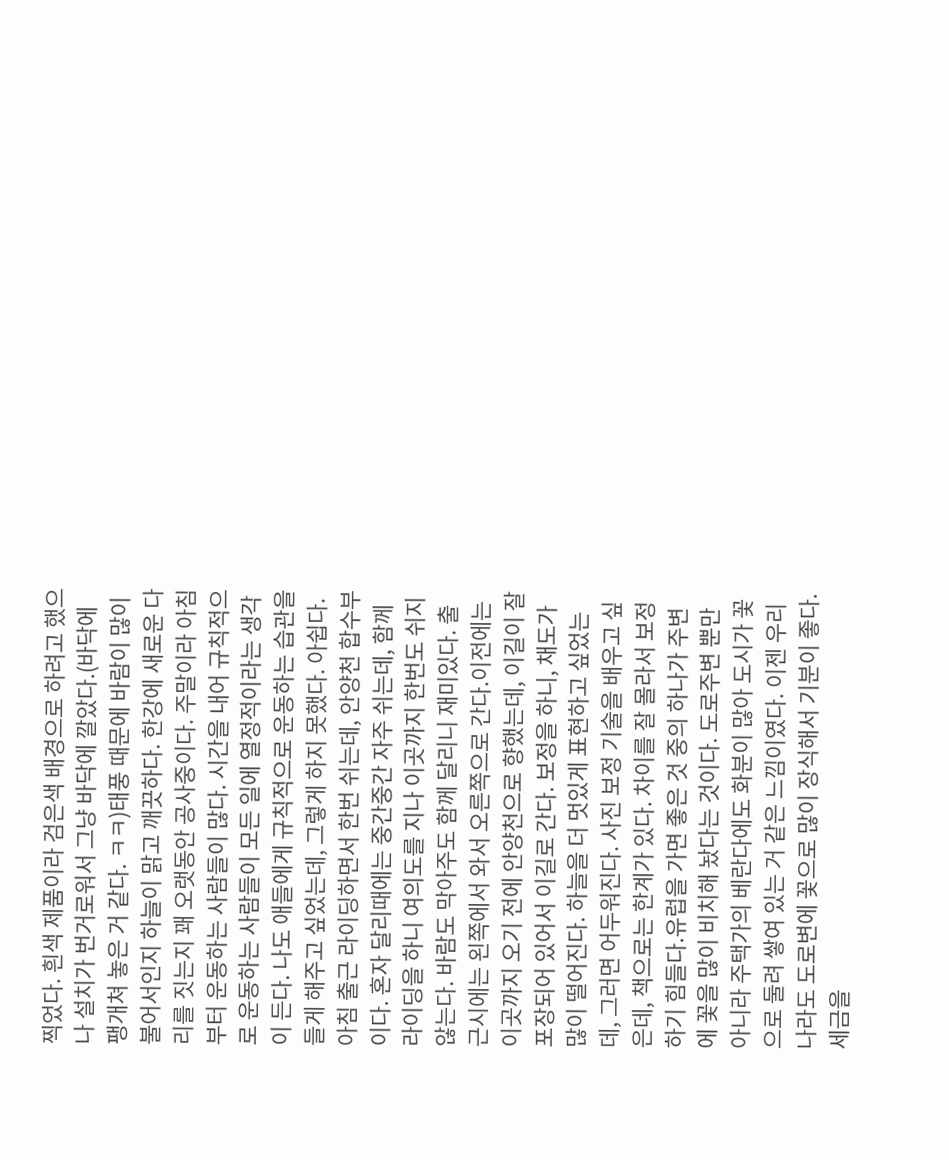찍었다. 흰색 제품이라 검은색 배경으로 하려고 했으나 설치가 번거로워서 그냥 바닥에 깔았다.(바닥에 팽개쳐 놓은 거 같다. ㅋㅋ)태풍 때문에 바람이 많이 불어서인지 하늘이 맑고 깨끗하다. 한강에 새로운 다리를 짓는지 꽤 오랫동안 공사중이다. 주말이라 아침부터 운동하는 사람들이 많다. 시간을 내어 규칙적으로 운동하는 사람들이 모든 일에 열정적이라는 생각이 든다. 나도 애들에게 규칙적으로 운동하는 습관을 들게 해주고 싶었는데, 그렇게 하지 못했다. 아쉽다.
아침 출근 라이딩하면서 한번 쉬는데, 안양천 합수부이다. 혼자 달리때에는 중간중간 자주 쉬는데, 함께 라이딩을 하니 여의도를 지나 이곳까지 한번도 쉬지 않는다. 바람도 막아주도 함께 달리니 재미있다. 출근시에는 왼쪽에서 와서 오른쪽으로 간다.이전에는 이곳까지 오기 전에 안양천으로 향했는데, 이길이 잘 포장되어 있어서 이길로 간다. 보정을 하니, 채도가 많이 떨어진다. 하늘을 더 멋있게 표현하고 싶었는데, 그러면 어두워진다. 사진 보정 기술을 배우고 싶은데, 책으로는 한계가 있다. 차이를 잘 몰라서 보정하기 힘들다.유럽을 가면 좋은 것 중의 하나가 주변에 꽃을 많이 비치해 놨다는 것이다. 도로주변 뿐만 아니라 주택가의 베란다에도 화분이 많아 도시가 꽃으로 둘려 쌓여 있는 거 같은 느낌이였다. 이젠 우리나라도 도로변에 꽃으로 많이 장식해서 기분이 좋다. 세금을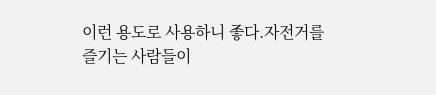이런 용도로 사용하니 좋다.자전거를 즐기는 사람들이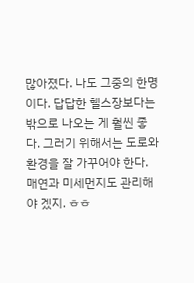많아졌다. 나도 그중의 한명이다. 답답한 헬스장보다는 밖으로 나오는 게 훨씬 좋다. 그러기 위해서는 도로와 환경을 잘 가꾸어야 한다. 매연과 미세먼지도 관리해야 겠지. ㅎㅎ